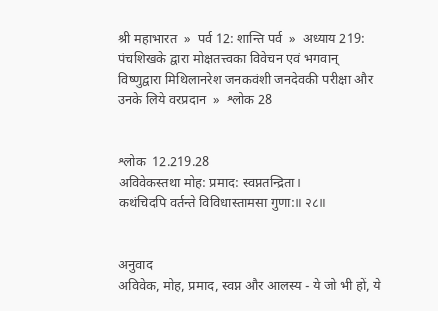श्री महाभारत  »  पर्व 12: शान्ति पर्व  »  अध्याय 219: पंचशिखके द्वारा मोक्षतत्त्वका विवेचन एवं भगवान् विष्णुद्वारा मिथिलानरेश जनकवंशी जनदेवकी परीक्षा और उनके लिये वरप्रदान  »  श्लोक 28


श्लोक  12.219.28
अविवेकस्तथा मोह: प्रमाद: स्वप्नतन्द्रिता।
कथंचिदपि वर्तन्ते विविधास्तामसा गुणा:॥ २८॥


अनुवाद
अविवेक, मोह, प्रमाद, स्वप्न और आलस्य - ये जो भी हों, ये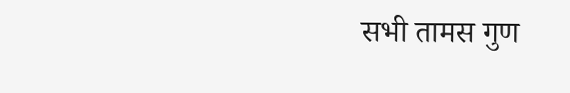सभी तामस गुण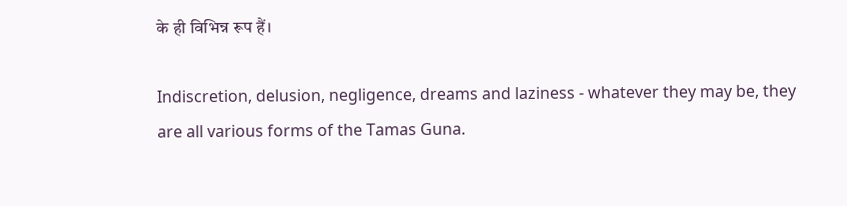के ही विभिन्न रूप हैं।

Indiscretion, delusion, negligence, dreams and laziness - whatever they may be, they are all various forms of the Tamas Guna.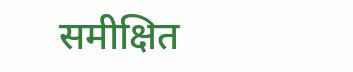समीक्षित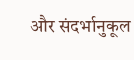और संदर्भानुकूल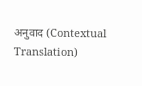अनुवाद (Contextual Translation)